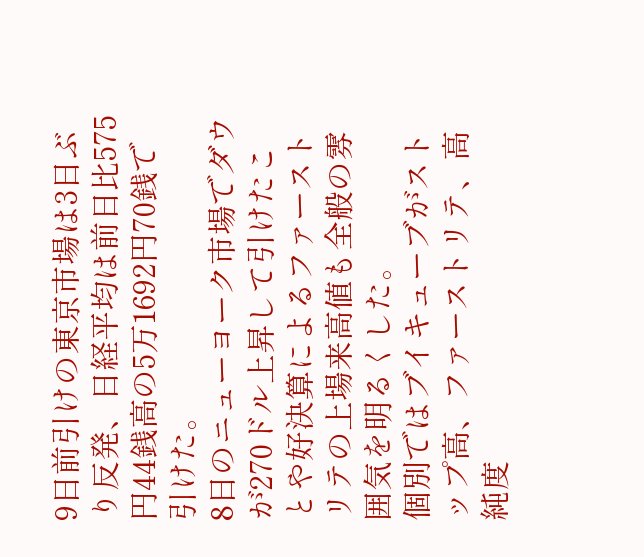9日前引けの東京市場は3日ぶり反発、日経平均は前日比575円44銭高の5万1692円70銭で引けた。
8日のニューヨーク市場でダウが270ドル上昇して引けたことや好決算によるファーストリテの上場来高値も全般の雰囲気を明るくした。
個別ではブイキューブがストップ高、ファーストリテ、高純度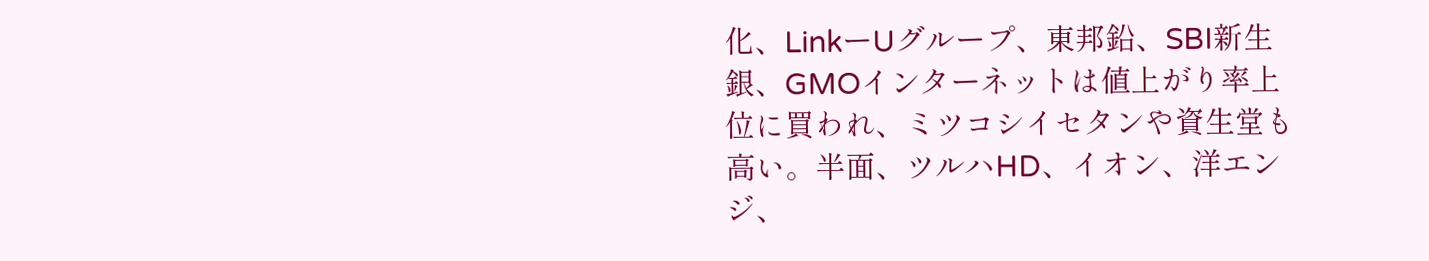化、LinkーUグループ、東邦鉛、SBI新生銀、GMOインターネットは値上がり率上位に買われ、ミツコシイセタンや資生堂も高い。半面、ツルハHD、イオン、洋エンジ、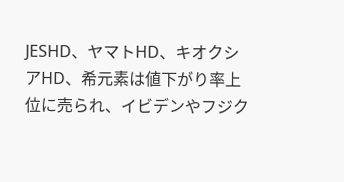JESHD、ヤマトHD、キオクシアHD、希元素は値下がり率上位に売られ、イビデンやフジク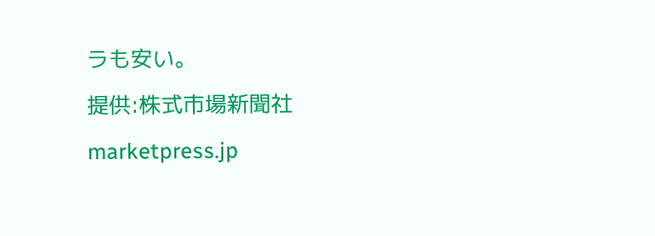ラも安い。
提供:株式市場新聞社 marketpress.jp